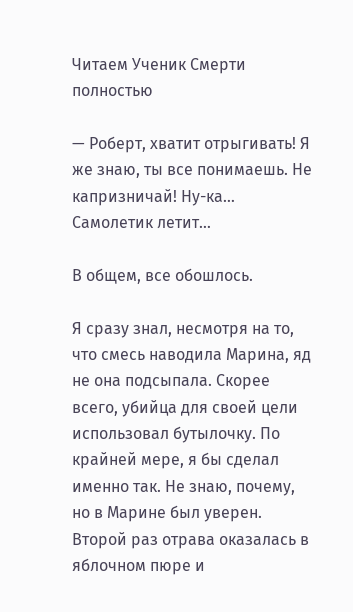Читаем Ученик Смерти полностью

— Роберт, хватит отрыгивать! Я же знаю, ты все понимаешь. Не капризничай! Ну-ка… Самолетик летит…

В общем, все обошлось.

Я сразу знал, несмотря на то, что смесь наводила Марина, яд не она подсыпала. Скорее всего, убийца для своей цели использовал бутылочку. По крайней мере, я бы сделал именно так. Не знаю, почему, но в Марине был уверен. Второй раз отрава оказалась в яблочном пюре и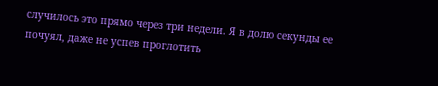случилось это прямо через три недели. Я в долю секунды ее почуял, даже не успев проглотить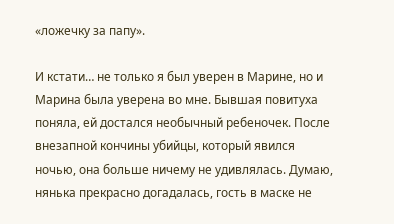«ложечку за папу».

И кстати… не только я был уверен в Марине, но и Марина была уверена во мне. Бывшая повитуха поняла, ей достался необычный ребеночек. После внезапной кончины убийцы, который явился ночью, она больше ничему не удивлялась. Думаю, нянька прекрасно догадалась, гость в маске не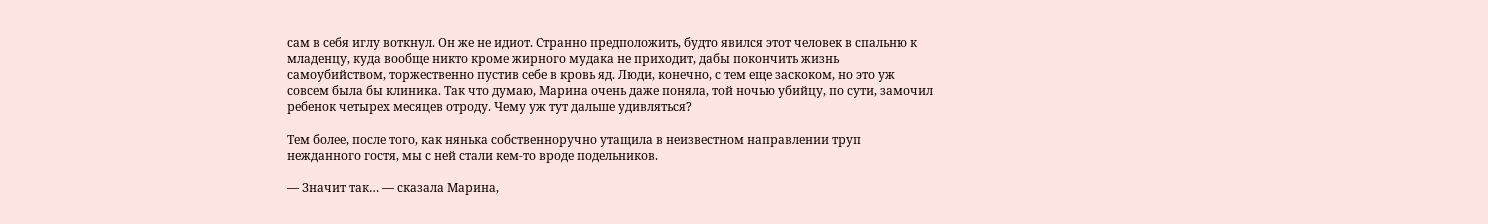сам в себя иглу воткнул. Он же не идиот. Странно предположить, будто явился этот человек в спальню к младенцу, куда вообще никто кроме жирного мудака не приходит, дабы покончить жизнь самоубийством, торжественно пустив себе в кровь яд. Люди, конечно, с тем еще заскоком, но это уж совсем была бы клиника. Так что думаю, Марина очень даже поняла, той ночью убийцу, по сути, замочил ребенок четырех месяцев отроду. Чему уж тут дальше удивляться?

Тем более, после того, как нянька собственноручно утащила в неизвестном направлении труп нежданного гостя, мы с ней стали кем-то вроде подельников.

— Значит так… — сказала Марина,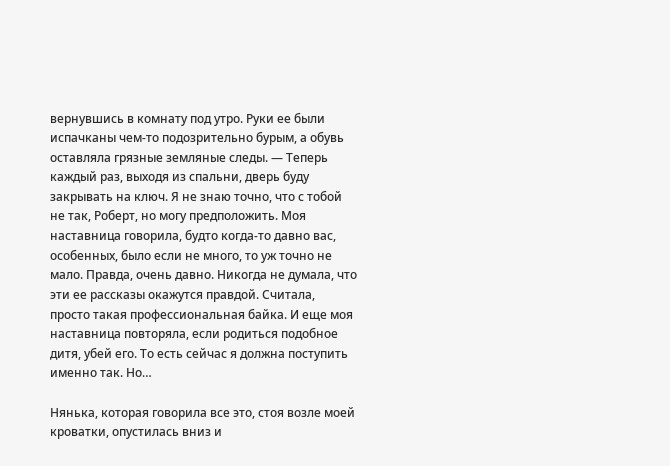вернувшись в комнату под утро. Руки ее были испачканы чем-то подозрительно бурым, а обувь оставляла грязные земляные следы. — Теперь каждый раз, выходя из спальни, дверь буду закрывать на ключ. Я не знаю точно, что с тобой не так, Роберт, но могу предположить. Моя наставница говорила, будто когда-то давно вас, особенных, было если не много, то уж точно не мало. Правда, очень давно. Никогда не думала, что эти ее рассказы окажутся правдой. Считала, просто такая профессиональная байка. И еще моя наставница повторяла, если родиться подобное дитя, убей его. То есть сейчас я должна поступить именно так. Но…

Нянька, которая говорила все это, стоя возле моей кроватки, опустилась вниз и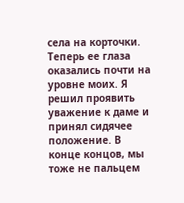села на корточки. Теперь ее глаза оказались почти на уровне моих. Я решил проявить уважение к даме и принял сидячее положение. В конце концов, мы тоже не пальцем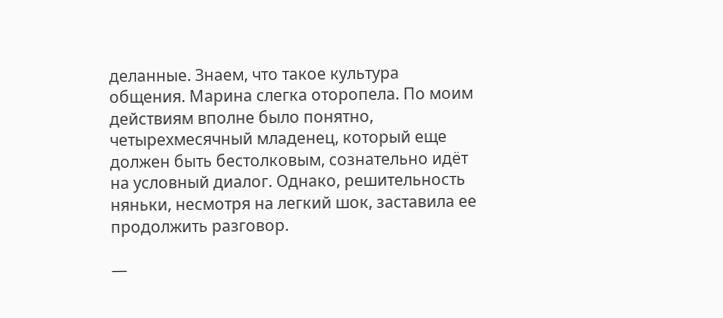деланные. Знаем, что такое культура общения. Марина слегка оторопела. По моим действиям вполне было понятно, четырехмесячный младенец, который еще должен быть бестолковым, сознательно идёт на условный диалог. Однако, решительность няньки, несмотря на легкий шок, заставила ее продолжить разговор.

—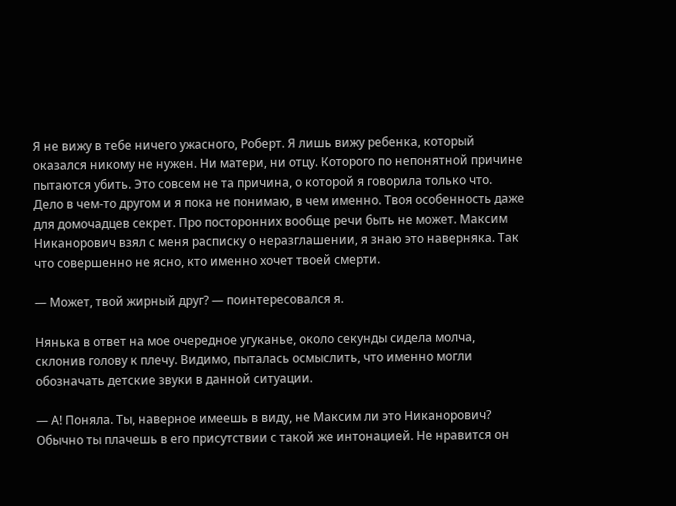Я не вижу в тебе ничего ужасного, Роберт. Я лишь вижу ребенка, который оказался никому не нужен. Ни матери, ни отцу. Которого по непонятной причине пытаются убить. Это совсем не та причина, о которой я говорила только что. Дело в чем-то другом и я пока не понимаю, в чем именно. Твоя особенность даже для домочадцев секрет. Про посторонних вообще речи быть не может. Максим Никанорович взял с меня расписку о неразглашении, я знаю это наверняка. Так что совершенно не ясно, кто именно хочет твоей смерти.

— Может, твой жирный друг? — поинтересовался я.

Нянька в ответ на мое очередное угуканье, около секунды сидела молча, склонив голову к плечу. Видимо, пыталась осмыслить, что именно могли обозначать детские звуки в данной ситуации.

— А! Поняла. Ты, наверное имеешь в виду, не Максим ли это Никанорович? Обычно ты плачешь в его присутствии с такой же интонацией. Не нравится он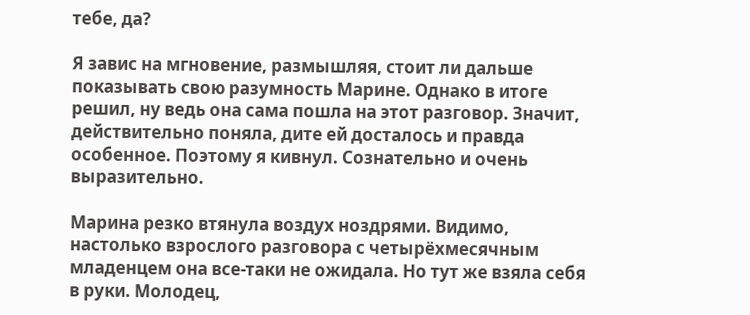тебе, да?

Я завис на мгновение, размышляя, стоит ли дальше показывать свою разумность Марине. Однако в итоге решил, ну ведь она сама пошла на этот разговор. Значит, действительно поняла, дите ей досталось и правда особенное. Поэтому я кивнул. Сознательно и очень выразительно.

Марина резко втянула воздух ноздрями. Видимо, настолько взрослого разговора с четырёхмесячным младенцем она все-таки не ожидала. Но тут же взяла себя в руки. Молодец,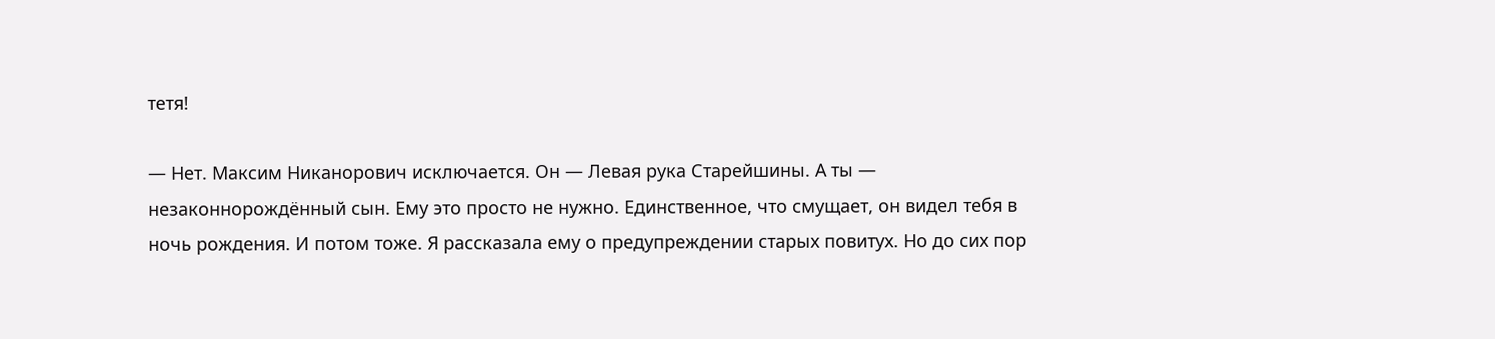тетя!

— Нет. Максим Никанорович исключается. Он — Левая рука Старейшины. А ты — незаконнорождённый сын. Ему это просто не нужно. Единственное, что смущает, он видел тебя в ночь рождения. И потом тоже. Я рассказала ему о предупреждении старых повитух. Но до сих пор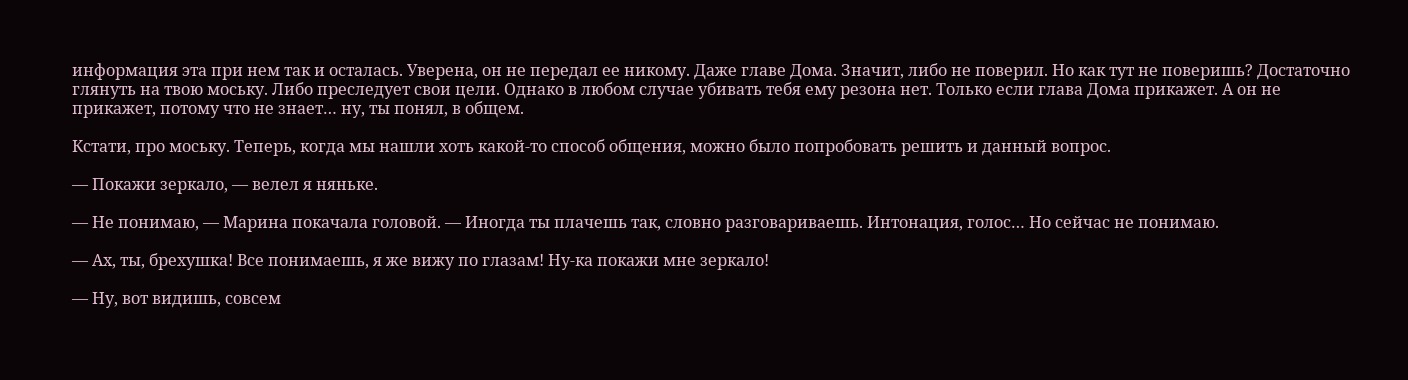информация эта при нем так и осталась. Уверена, он не передал ее никому. Даже главе Дома. Значит, либо не поверил. Но как тут не поверишь? Достаточно глянуть на твою моську. Либо преследует свои цели. Однако в любом случае убивать тебя ему резона нет. Только если глава Дома прикажет. А он не прикажет, потому что не знает… ну, ты понял, в общем.

Кстати, про моську. Теперь, когда мы нашли хоть какой-то способ общения, можно было попробовать решить и данный вопрос.

— Покажи зеркало, — велел я няньке.

— Не понимаю, — Марина покачала головой. — Иногда ты плачешь так, словно разговариваешь. Интонация, голос… Но сейчас не понимаю.

— Ах, ты, брехушка! Все понимаешь, я же вижу по глазам! Ну-ка покажи мне зеркало!

— Ну, вот видишь, совсем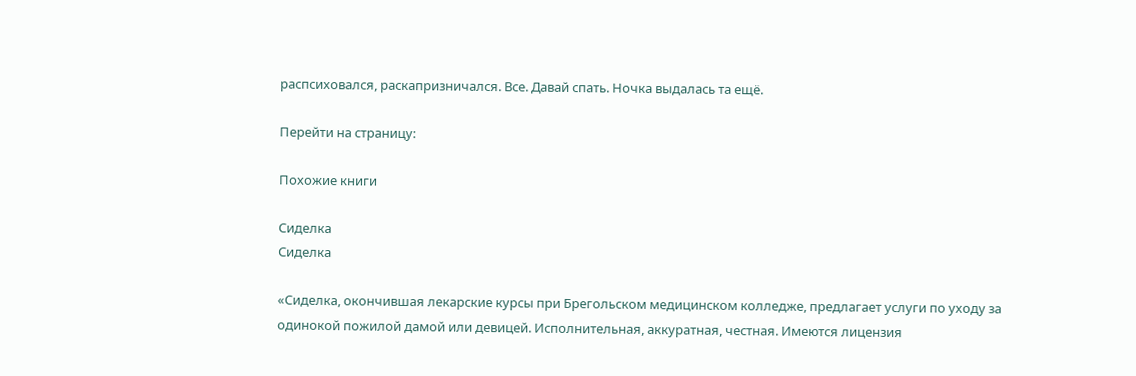распсиховался, раскапризничался. Все. Давай спать. Ночка выдалась та ещё.

Перейти на страницу:

Похожие книги

Сиделка
Сиделка

«Сиделка, окончившая лекарские курсы при Брегольском медицинском колледже, предлагает услуги по уходу за одинокой пожилой дамой или девицей. Исполнительная, аккуратная, честная. Имеются лицензия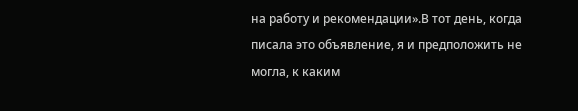на работу и рекомендации».В тот день, когда писала это объявление, я и предположить не могла, к каким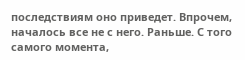последствиям оно приведет. Впрочем, началось все не с него. Раньше. С того самого момента,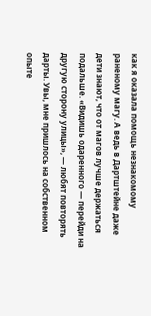как я оказала помощь незнакомому раненому магу. А ведь в Дартштейне даже дети знают, что от магов лучше держаться подальше. «Видишь одаренного — перейди на другую сторону улицы», — любят повторять дарты. Увы, мне пришлось на собственном опыте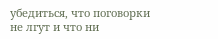убедиться, что поговорки не лгут и что ни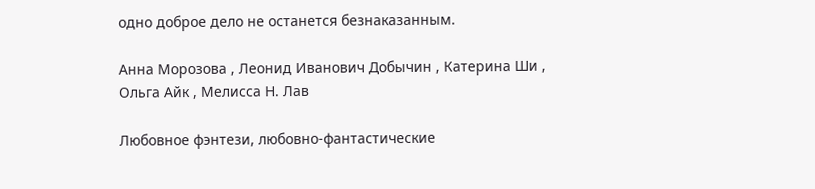одно доброе дело не останется безнаказанным.

Анна Морозова , Леонид Иванович Добычин , Катерина Ши , Ольга Айк , Мелисса Н. Лав

Любовное фэнтези, любовно-фантастические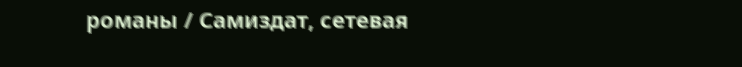романы / Самиздат, сетевая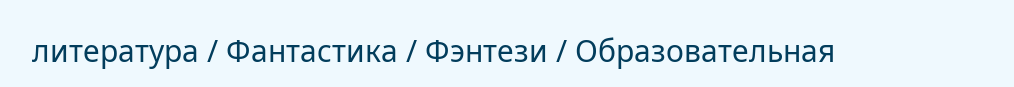литература / Фантастика / Фэнтези / Образовательная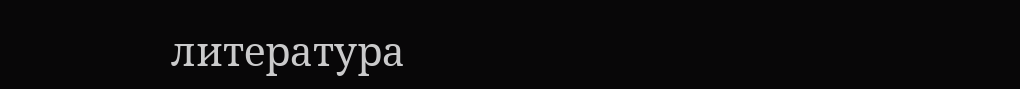литература